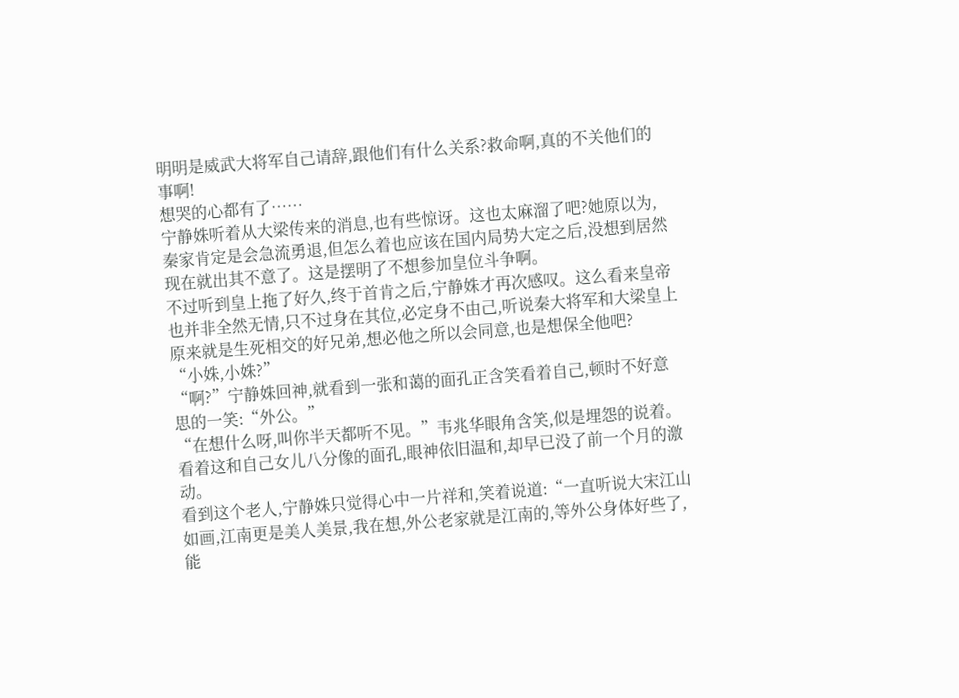明明是威武大将军自己请辞,跟他们有什么关系?救命啊,真的不关他们的事啊!
想哭的心都有了……
宁静姝听着从大梁传来的消息,也有些惊讶。这也太麻溜了吧?她原以为,秦家肯定是会急流勇退,但怎么着也应该在国内局势大定之后,没想到居然现在就出其不意了。这是摆明了不想参加皇位斗争啊。
不过听到皇上拖了好久,终于首肯之后,宁静姝才再次感叹。这么看来皇帝也并非全然无情,只不过身在其位,必定身不由己,听说秦大将军和大梁皇上原来就是生死相交的好兄弟,想必他之所以会同意,也是想保全他吧?
“小姝,小姝?”
“啊?”宁静姝回神,就看到一张和蔼的面孔正含笑看着自己,顿时不好意思的一笑:“外公。”
“在想什么呀,叫你半天都听不见。”韦兆华眼角含笑,似是埋怨的说着。看着这和自己女儿八分像的面孔,眼神依旧温和,却早已没了前一个月的激动。
看到这个老人,宁静姝只觉得心中一片祥和,笑着说道:“一直听说大宋江山如画,江南更是美人美景,我在想,外公老家就是江南的,等外公身体好些了,能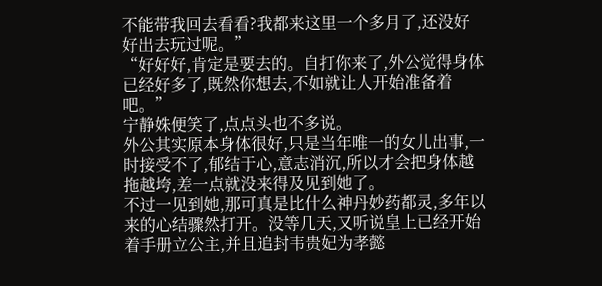不能带我回去看看?我都来这里一个多月了,还没好好出去玩过呢。”
“好好好,肯定是要去的。自打你来了,外公觉得身体已经好多了,既然你想去,不如就让人开始准备着吧。”
宁静姝便笑了,点点头也不多说。
外公其实原本身体很好,只是当年唯一的女儿出事,一时接受不了,郁结于心,意志消沉,所以才会把身体越拖越垮,差一点就没来得及见到她了。
不过一见到她,那可真是比什么神丹妙药都灵,多年以来的心结骤然打开。没等几天,又听说皇上已经开始着手册立公主,并且追封韦贵妃为孝懿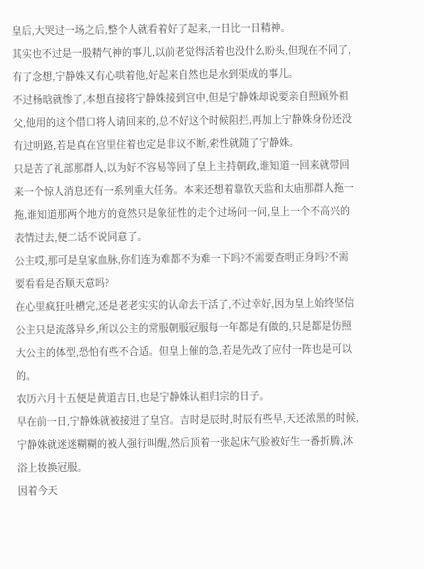皇后,大哭过一场之后,整个人就看着好了起来,一日比一日精神。
其实也不过是一股精气神的事儿,以前老觉得活着也没什么盼头,但现在不同了,有了念想,宁静姝又有心哄着他,好起来自然也是水到渠成的事儿。
不过杨晗就惨了,本想直接将宁静姝接到宫中,但是宁静姝却说要亲自照顾外祖父,他用的这个借口将人请回来的,总不好这个时候阻拦,再加上宁静姝身份还没有过明路,若是真在宫里住着也定是非议不断,索性就随了宁静姝。
只是苦了礼部那群人,以为好不容易等回了皇上主持朝政,谁知道一回来就带回来一个惊人消息还有一系列重大任务。本来还想着靠钦天监和太庙那群人拖一拖,谁知道那两个地方的竟然只是象征性的走个过场问一问,皇上一个不高兴的表情过去,便二话不说同意了。
公主哎,那可是皇家血脉,你们连为难都不为难一下吗?不需要查明正身吗?不需要看看是否顺天意吗?
在心里疯狂吐槽完,还是老老实实的认命去干活了,不过幸好,因为皇上始终坚信公主只是流落异乡,所以公主的常服朝服冠服每一年都是有做的,只是都是仿照大公主的体型,恐怕有些不合适。但皇上催的急,若是先改了应付一阵也是可以的。
农历六月十五便是黄道吉日,也是宁静姝认祖归宗的日子。
早在前一日,宁静姝就被接进了皇宫。吉时是辰时,时辰有些早,天还浓黑的时候,宁静姝就迷迷糊糊的被人强行叫醒,然后顶着一张起床气脸被好生一番折腾,沐浴上妆换冠服。
因着今天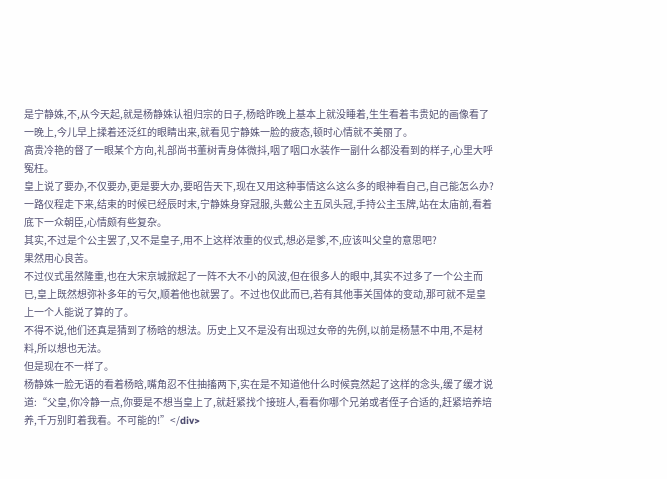是宁静姝,不,从今天起,就是杨静姝认祖归宗的日子,杨晗昨晚上基本上就没睡着,生生看着韦贵妃的画像看了一晚上,今儿早上揉着还泛红的眼睛出来,就看见宁静姝一脸的疲态,顿时心情就不美丽了。
高贵冷艳的督了一眼某个方向,礼部尚书董树青身体微抖,咽了咽口水装作一副什么都没看到的样子,心里大呼冤枉。
皇上说了要办,不仅要办,更是要大办,要昭告天下,现在又用这种事情这么这么多的眼神看自己,自己能怎么办?
一路仪程走下来,结束的时候已经辰时末,宁静姝身穿冠服,头戴公主五凤头冠,手持公主玉牌,站在太庙前,看着底下一众朝臣,心情颇有些复杂。
其实,不过是个公主罢了,又不是皇子,用不上这样浓重的仪式,想必是爹,不,应该叫父皇的意思吧?
果然用心良苦。
不过仪式虽然隆重,也在大宋京城掀起了一阵不大不小的风波,但在很多人的眼中,其实不过多了一个公主而已,皇上既然想弥补多年的亏欠,顺着他也就罢了。不过也仅此而已,若有其他事关国体的变动,那可就不是皇上一个人能说了算的了。
不得不说,他们还真是猜到了杨晗的想法。历史上又不是没有出现过女帝的先例,以前是杨慧不中用,不是材料,所以想也无法。
但是现在不一样了。
杨静姝一脸无语的看着杨晗,嘴角忍不住抽搐两下,实在是不知道他什么时候竟然起了这样的念头,缓了缓才说道:“父皇,你冷静一点,你要是不想当皇上了,就赶紧找个接班人,看看你哪个兄弟或者侄子合适的,赶紧培养培养,千万别盯着我看。不可能的!”</div>